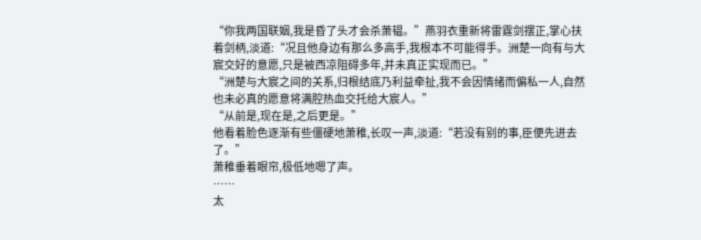“你我两国联姻,我是昏了头才会杀萧韫。”燕羽衣重新将雷霆剑摆正,掌心扶着剑柄,淡道:“况且他身边有那么多高手,我根本不可能得手。洲楚一向有与大宸交好的意愿,只是被西凉阻碍多年,并未真正实现而已。”
“洲楚与大宸之间的关系,归根结底乃利益牵扯,我不会因情绪而偏私一人,自然也未必真的愿意将满腔热血交托给大宸人。”
“从前是,现在是,之后更是。”
他看着脸色逐渐有些僵硬地萧稚,长叹一声,淡道:“若没有别的事,臣便先进去了。”
萧稚垂着眼帘,极低地嗯了声。
……
太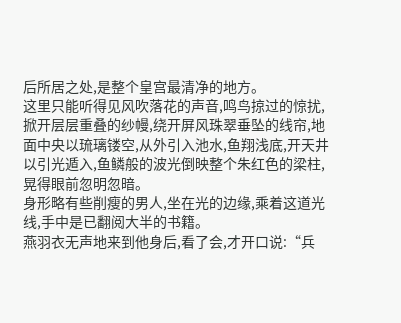后所居之处,是整个皇宫最清净的地方。
这里只能听得见风吹落花的声音,鸣鸟掠过的惊扰,掀开层层重叠的纱幔,绕开屏风珠翠垂坠的线帘,地面中央以琉璃镂空,从外引入池水,鱼翔浅底,开天井以引光遁入,鱼鳞般的波光倒映整个朱红色的梁柱,晃得眼前忽明忽暗。
身形略有些削瘦的男人,坐在光的边缘,乘着这道光线,手中是已翻阅大半的书籍。
燕羽衣无声地来到他身后,看了会,才开口说:“兵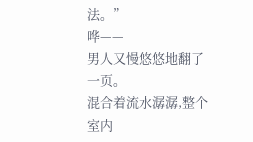法。”
哗——
男人又慢悠悠地翻了一页。
混合着流水潺潺,整个室内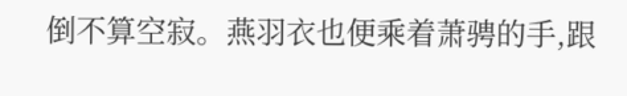倒不算空寂。燕羽衣也便乘着萧骋的手,跟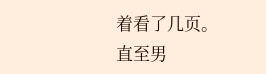着看了几页。
直至男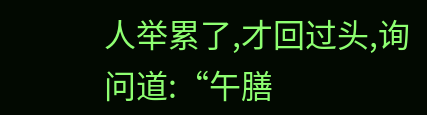人举累了,才回过头,询问道:“午膳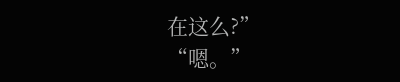在这么?”
“嗯。”